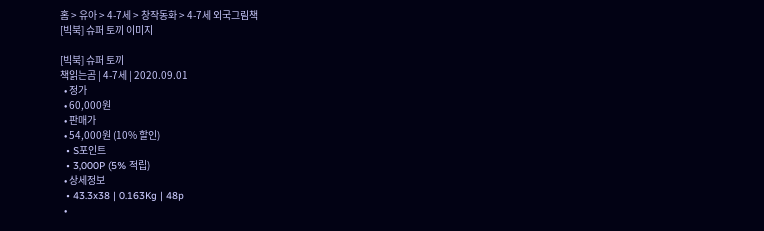홈 > 유아 > 4-7세 > 창작동화 > 4-7세 외국그림책
[빅북] 슈퍼 토끼 이미지

[빅북] 슈퍼 토끼
책읽는곰 | 4-7세 | 2020.09.01
  • 정가
  • 60,000원
  • 판매가
  • 54,000원 (10% 할인)
  • S포인트
  • 3,000P (5% 적립)
  • 상세정보
  • 43.3x38 | 0.163Kg | 48p
  •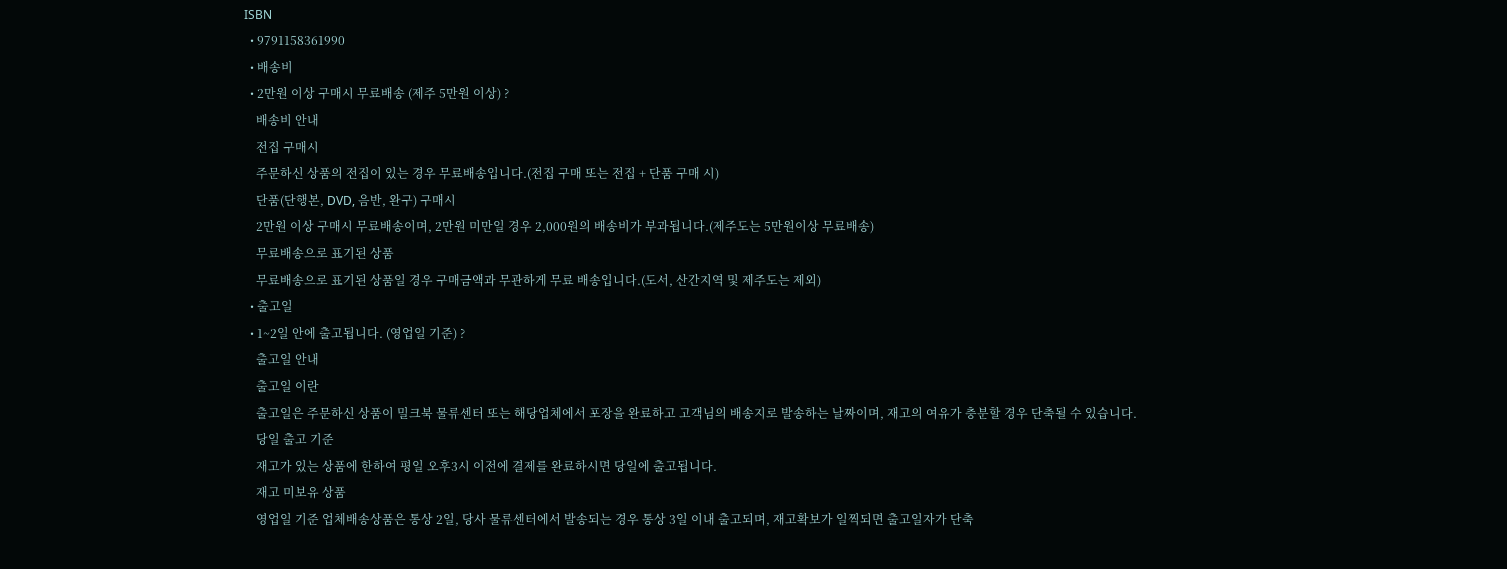ISBN
  • 9791158361990
  • 배송비
  • 2만원 이상 구매시 무료배송 (제주 5만원 이상) ?
    배송비 안내
    전집 구매시
    주문하신 상품의 전집이 있는 경우 무료배송입니다.(전집 구매 또는 전집 + 단품 구매 시)
    단품(단행본, DVD, 음반, 완구) 구매시
    2만원 이상 구매시 무료배송이며, 2만원 미만일 경우 2,000원의 배송비가 부과됩니다.(제주도는 5만원이상 무료배송)
    무료배송으로 표기된 상품
    무료배송으로 표기된 상품일 경우 구매금액과 무관하게 무료 배송입니다.(도서, 산간지역 및 제주도는 제외)
  • 출고일
  • 1~2일 안에 출고됩니다. (영업일 기준) ?
    출고일 안내
    출고일 이란
    출고일은 주문하신 상품이 밀크북 물류센터 또는 해당업체에서 포장을 완료하고 고객님의 배송지로 발송하는 날짜이며, 재고의 여유가 충분할 경우 단축될 수 있습니다.
    당일 출고 기준
    재고가 있는 상품에 한하여 평일 오후3시 이전에 결제를 완료하시면 당일에 출고됩니다.
    재고 미보유 상품
    영업일 기준 업체배송상품은 통상 2일, 당사 물류센터에서 발송되는 경우 통상 3일 이내 출고되며, 재고확보가 일찍되면 출고일자가 단축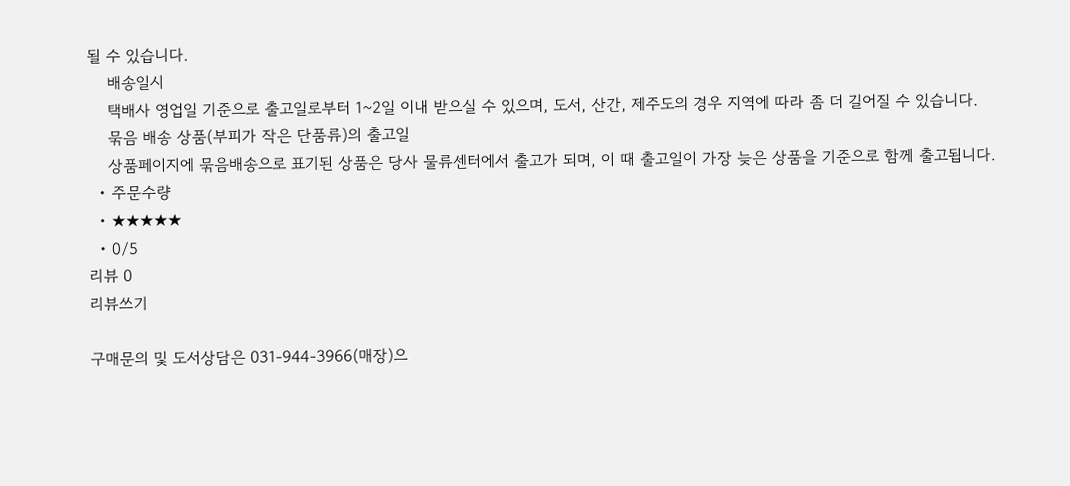될 수 있습니다.
    배송일시
    택배사 영업일 기준으로 출고일로부터 1~2일 이내 받으실 수 있으며, 도서, 산간, 제주도의 경우 지역에 따라 좀 더 길어질 수 있습니다.
    묶음 배송 상품(부피가 작은 단품류)의 출고일
    상품페이지에 묶음배송으로 표기된 상품은 당사 물류센터에서 출고가 되며, 이 때 출고일이 가장 늦은 상품을 기준으로 함께 출고됩니다.
  • 주문수량
  • ★★★★★
  • 0/5
리뷰 0
리뷰쓰기

구매문의 및 도서상담은 031-944-3966(매장)으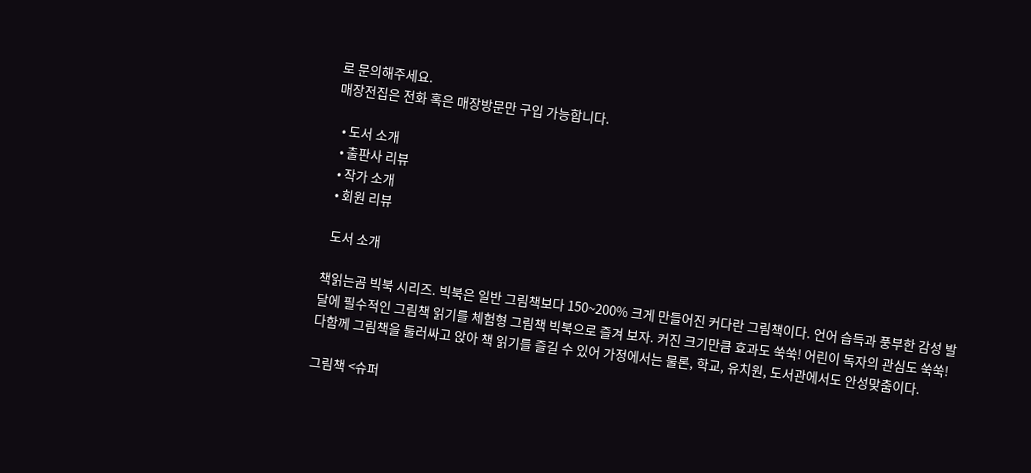로 문의해주세요.
매장전집은 전화 혹은 매장방문만 구입 가능합니다.

  • 도서 소개
  • 출판사 리뷰
  • 작가 소개
  • 회원 리뷰

  도서 소개

책읽는곰 빅북 시리즈. 빅북은 일반 그림책보다 150~200% 크게 만들어진 커다란 그림책이다. 언어 습득과 풍부한 감성 발달에 필수적인 그림책 읽기를 체험형 그림책 빅북으로 즐겨 보자. 커진 크기만큼 효과도 쑥쑥! 어린이 독자의 관심도 쑥쑥! 다함께 그림책을 둘러싸고 앉아 책 읽기를 즐길 수 있어 가정에서는 물론, 학교, 유치원, 도서관에서도 안성맞춤이다.

그림책 <슈퍼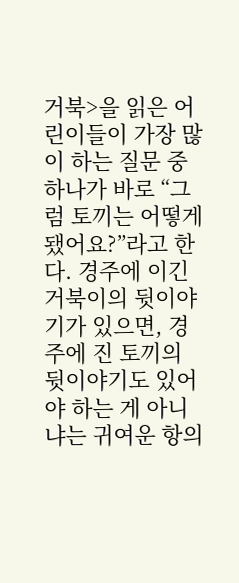거북>을 읽은 어린이들이 가장 많이 하는 질문 중 하나가 바로 “그럼 토끼는 어떻게 됐어요?”라고 한다. 경주에 이긴 거북이의 뒷이야기가 있으면, 경주에 진 토끼의 뒷이야기도 있어야 하는 게 아니냐는 귀여운 항의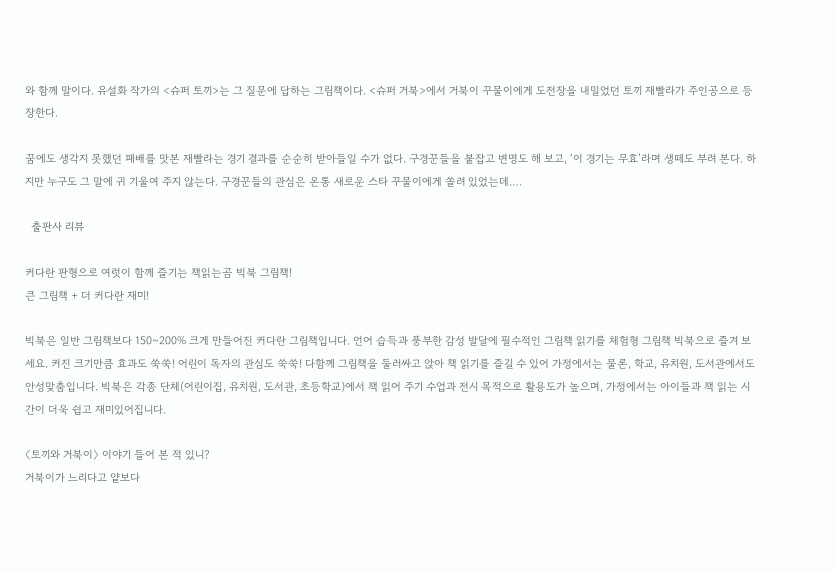와 함께 말이다. 유설화 작가의 <슈퍼 토끼>는 그 질문에 답하는 그림책이다. <슈퍼 거북>에서 거북이 꾸물이에게 도전장을 내밀었던 토끼 재빨라가 주인공으로 등장한다.

꿈에도 생각지 못했던 패배를 맛본 재빨라는 경기 결과를 순순히 받아들일 수가 없다. 구경꾼들을 붙잡고 변명도 해 보고, ‘이 경기는 무효’라며 생떼도 부려 본다. 하지만 누구도 그 말에 귀 기울여 주지 않는다. 구경꾼들의 관심은 온통 새로운 스타 꾸물이에게 쏠려 있었는데….

  출판사 리뷰

커다란 판형으로 여럿이 함께 즐기는 책읽는곰 빅북 그림책!
큰 그림책 + 더 커다란 재미!

빅북은 일반 그림책보다 150~200% 크게 만들어진 커다란 그림책입니다. 언어 습득과 풍부한 감성 발달에 필수적인 그림책 읽기를 체험형 그림책 빅북으로 즐겨 보세요. 커진 크기만큼 효과도 쑥쑥! 어린이 독자의 관심도 쑥쑥! 다함께 그림책을 둘러싸고 앉아 책 읽기를 즐길 수 있어 가정에서는 물론, 학교, 유치원, 도서관에서도 안성맞춤입니다. 빅북은 각종 단체(어린이집, 유치원, 도서관, 초등학교)에서 책 읽어 주기 수업과 전시 목적으로 활용도가 높으며, 가정에서는 아이들과 책 읽는 시간이 더욱 쉽고 재미있어집니다.

〈토끼와 거북이〉 이야기 들어 본 적 있니?
거북이가 느리다고 얕보다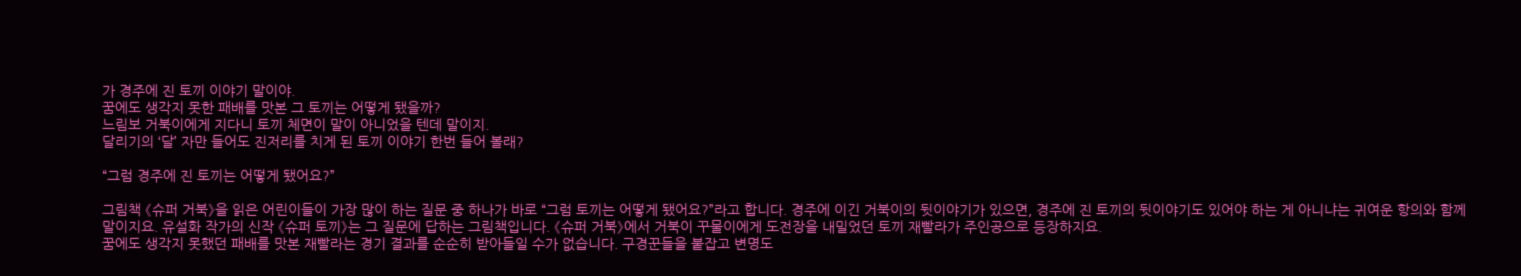가 경주에 진 토끼 이야기 말이야.
꿈에도 생각지 못한 패배를 맛본 그 토끼는 어떻게 됐을까?
느림보 거북이에게 지다니 토끼 체면이 말이 아니었을 텐데 말이지.
달리기의 ‘달’ 자만 들어도 진저리를 치게 된 토끼 이야기 한번 들어 볼래?

“그럼 경주에 진 토끼는 어떻게 됐어요?”

그림책 《슈퍼 거북》을 읽은 어린이들이 가장 많이 하는 질문 중 하나가 바로 “그럼 토끼는 어떻게 됐어요?”라고 합니다. 경주에 이긴 거북이의 뒷이야기가 있으면, 경주에 진 토끼의 뒷이야기도 있어야 하는 게 아니냐는 귀여운 항의와 함께 말이지요. 유설화 작가의 신작 《슈퍼 토끼》는 그 질문에 답하는 그림책입니다. 《슈퍼 거북》에서 거북이 꾸물이에게 도전장을 내밀었던 토끼 재빨라가 주인공으로 등장하지요.
꿈에도 생각지 못했던 패배를 맛본 재빨라는 경기 결과를 순순히 받아들일 수가 없습니다. 구경꾼들을 붙잡고 변명도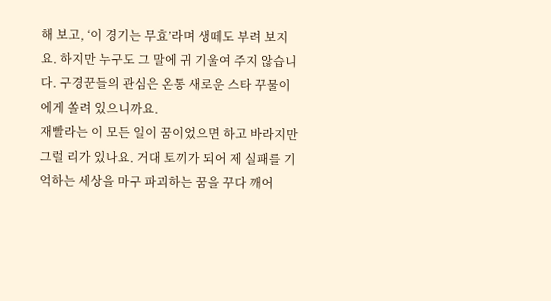해 보고, ‘이 경기는 무효’라며 생떼도 부려 보지요. 하지만 누구도 그 말에 귀 기울여 주지 않습니다. 구경꾼들의 관심은 온통 새로운 스타 꾸물이에게 쏠려 있으니까요.
재빨라는 이 모든 일이 꿈이었으면 하고 바라지만 그럴 리가 있나요. 거대 토끼가 되어 제 실패를 기억하는 세상을 마구 파괴하는 꿈을 꾸다 깨어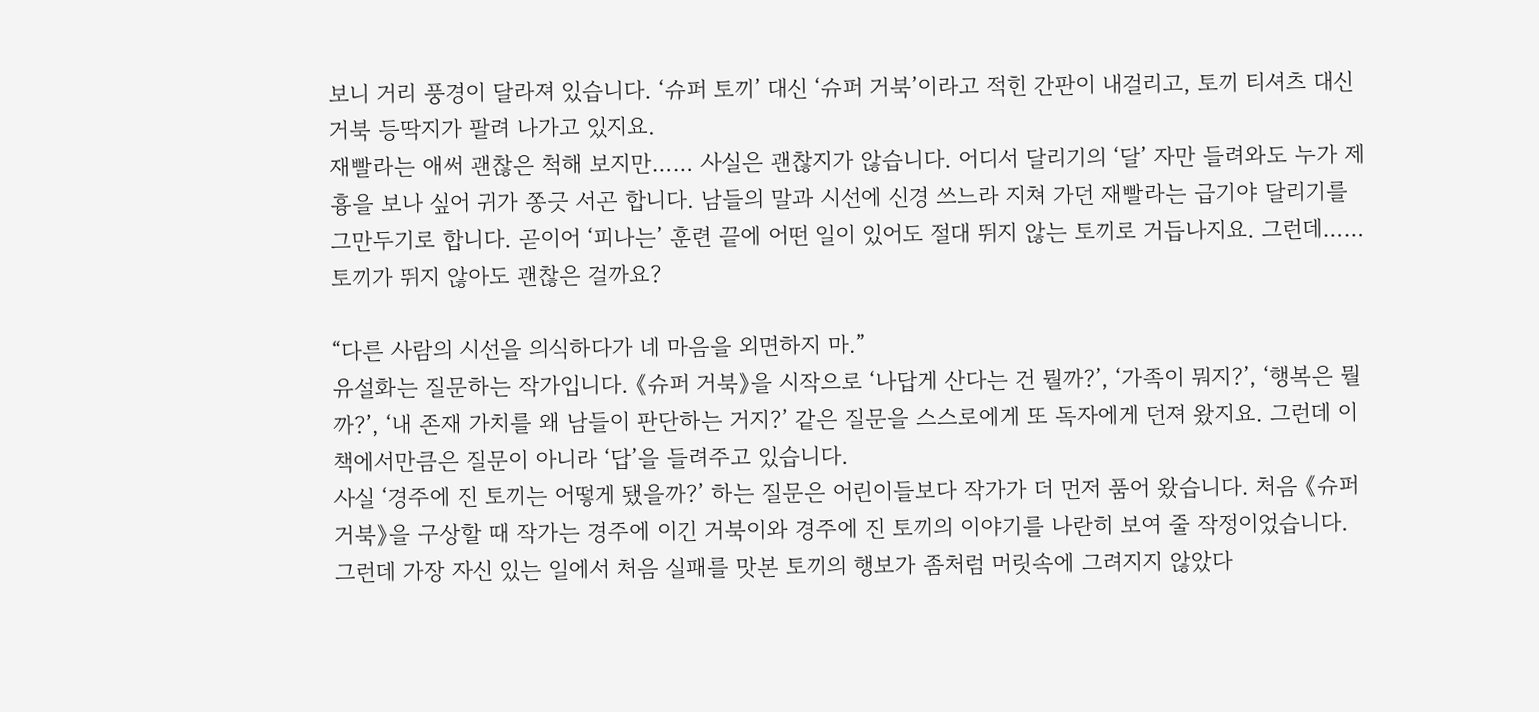보니 거리 풍경이 달라져 있습니다. ‘슈퍼 토끼’ 대신 ‘슈퍼 거북’이라고 적힌 간판이 내걸리고, 토끼 티셔츠 대신 거북 등딱지가 팔려 나가고 있지요.
재빨라는 애써 괜찮은 척해 보지만…… 사실은 괜찮지가 않습니다. 어디서 달리기의 ‘달’ 자만 들려와도 누가 제 흉을 보나 싶어 귀가 쫑긋 서곤 합니다. 남들의 말과 시선에 신경 쓰느라 지쳐 가던 재빨라는 급기야 달리기를 그만두기로 합니다. 곧이어 ‘피나는’ 훈련 끝에 어떤 일이 있어도 절대 뛰지 않는 토끼로 거듭나지요. 그런데…… 토끼가 뛰지 않아도 괜찮은 걸까요?

“다른 사람의 시선을 의식하다가 네 마음을 외면하지 마.”
유설화는 질문하는 작가입니다. 《슈퍼 거북》을 시작으로 ‘나답게 산다는 건 뭘까?’, ‘가족이 뭐지?’, ‘행복은 뭘까?’, ‘내 존재 가치를 왜 남들이 판단하는 거지?’ 같은 질문을 스스로에게 또 독자에게 던져 왔지요. 그런데 이 책에서만큼은 질문이 아니라 ‘답’을 들려주고 있습니다.
사실 ‘경주에 진 토끼는 어떻게 됐을까?’ 하는 질문은 어린이들보다 작가가 더 먼저 품어 왔습니다. 처음 《슈퍼 거북》을 구상할 때 작가는 경주에 이긴 거북이와 경주에 진 토끼의 이야기를 나란히 보여 줄 작정이었습니다. 그런데 가장 자신 있는 일에서 처음 실패를 맛본 토끼의 행보가 좀처럼 머릿속에 그려지지 않았다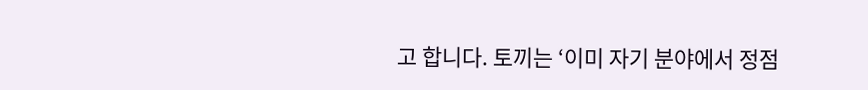고 합니다. 토끼는 ‘이미 자기 분야에서 정점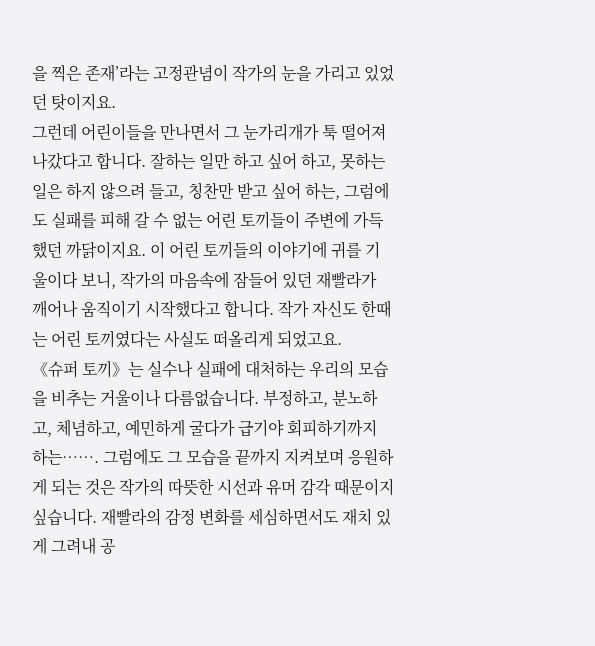을 찍은 존재’라는 고정관념이 작가의 눈을 가리고 있었던 탓이지요.
그런데 어린이들을 만나면서 그 눈가리개가 툭 떨어져 나갔다고 합니다. 잘하는 일만 하고 싶어 하고, 못하는 일은 하지 않으려 들고, 칭찬만 받고 싶어 하는, 그럼에도 실패를 피해 갈 수 없는 어린 토끼들이 주변에 가득했던 까닭이지요. 이 어린 토끼들의 이야기에 귀를 기울이다 보니, 작가의 마음속에 잠들어 있던 재빨라가 깨어나 움직이기 시작했다고 합니다. 작가 자신도 한때는 어린 토끼였다는 사실도 떠올리게 되었고요.
《슈퍼 토끼》는 실수나 실패에 대처하는 우리의 모습을 비추는 거울이나 다름없습니다. 부정하고, 분노하고, 체념하고, 예민하게 굴다가 급기야 회피하기까지 하는……. 그럼에도 그 모습을 끝까지 지켜보며 응원하게 되는 것은 작가의 따뜻한 시선과 유머 감각 때문이지 싶습니다. 재빨라의 감정 변화를 세심하면서도 재치 있게 그려내 공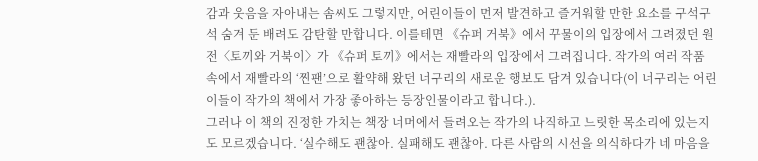감과 웃음을 자아내는 솜씨도 그렇지만, 어린이들이 먼저 발견하고 즐거워할 만한 요소를 구석구석 숨겨 둔 배려도 감탄할 만합니다. 이를테면 《슈퍼 거북》에서 꾸물이의 입장에서 그려졌던 원전〈토끼와 거북이〉가 《슈퍼 토끼》에서는 재빨라의 입장에서 그려집니다. 작가의 여러 작품 속에서 재빨라의 ‘찐팬’으로 활약해 왔던 너구리의 새로운 행보도 담겨 있습니다(이 너구리는 어린이들이 작가의 책에서 가장 좋아하는 등장인물이라고 합니다.).
그러나 이 책의 진정한 가치는 책장 너머에서 들려오는 작가의 나직하고 느릿한 목소리에 있는지도 모르겠습니다. ‘실수해도 괜찮아. 실패해도 괜찮아. 다른 사람의 시선을 의식하다가 네 마음을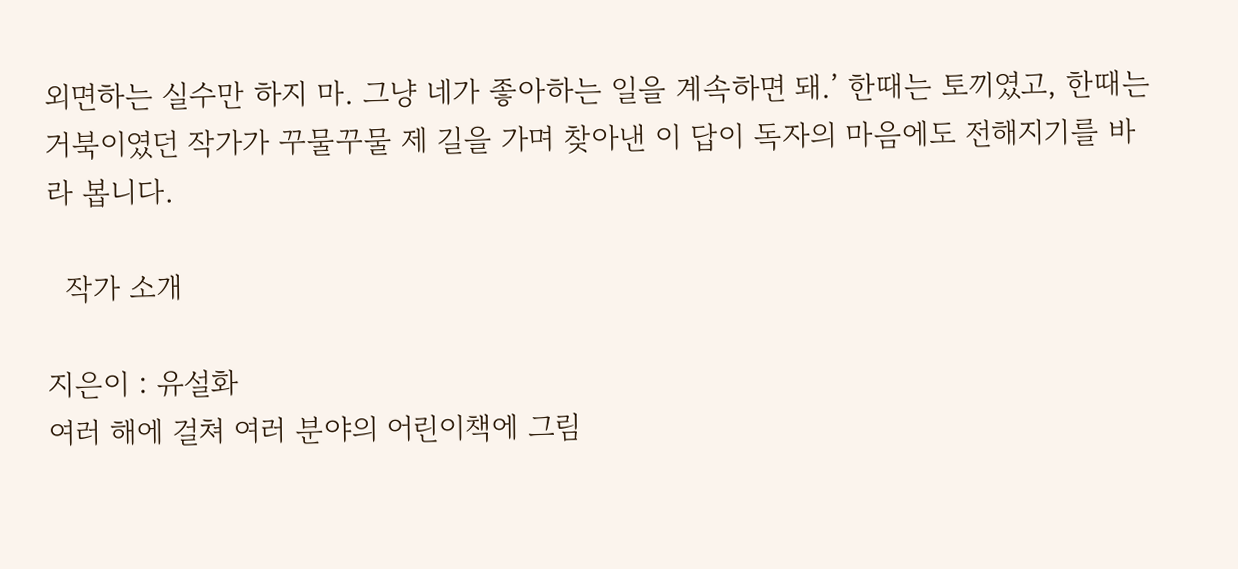외면하는 실수만 하지 마. 그냥 네가 좋아하는 일을 계속하면 돼.’ 한때는 토끼였고, 한때는 거북이였던 작가가 꾸물꾸물 제 길을 가며 찾아낸 이 답이 독자의 마음에도 전해지기를 바라 봅니다.

  작가 소개

지은이 : 유설화
여러 해에 걸쳐 여러 분야의 어린이책에 그림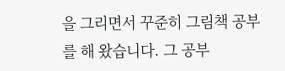을 그리면서 꾸준히 그림책 공부를 해 왔습니다. 그 공부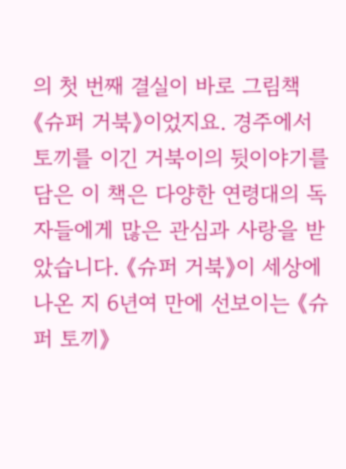의 첫 번째 결실이 바로 그림책 《슈퍼 거북》이었지요. 경주에서 토끼를 이긴 거북이의 뒷이야기를 담은 이 책은 다양한 연령대의 독자들에게 많은 관심과 사랑을 받았습니다. 《슈퍼 거북》이 세상에 나온 지 6년여 만에 선보이는 《슈퍼 토끼》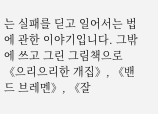는 실패를 딛고 일어서는 법에 관한 이야기입니다. 그밖에 쓰고 그린 그림책으로 《으리으리한 개집》, 《밴드 브레멘》, 《잘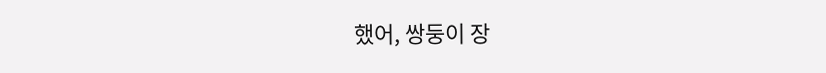했어, 쌍둥이 장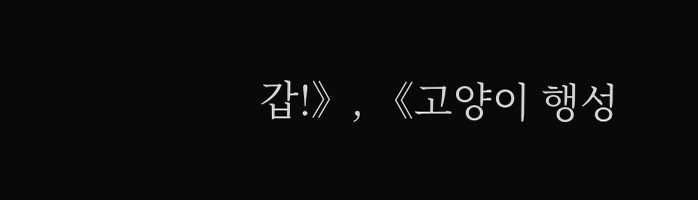갑!》, 《고양이 행성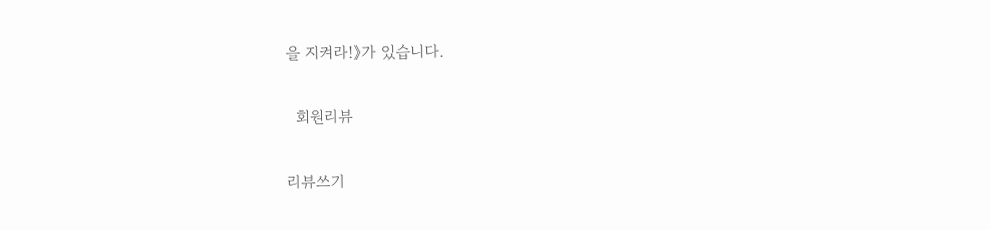을 지켜라!》가 있습니다.

  회원리뷰

리뷰쓰기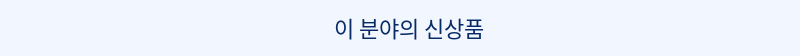이 분야의 신상품